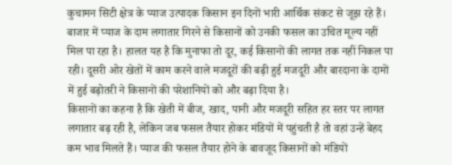कुचामन सिटी क्षेत्र के प्याज उत्पादक किसान इन दिनों भारी आर्थिक संकट से जूझ रहे हैं। बाजार में प्याज के दाम लगातार गिरने से किसानों को उनकी फसल का उचित मूल्य नहीं मिल पा रहा है। हालत यह है कि मुनाफा तो दूर, कई किसानों की लागत तक नहीं निकल पा रही। दूसरी ओर खेतों में काम करने वाले मजदूरों की बढ़ी हुई मजदूरी और बारदाना के दामों में हुई बढ़ोतरी ने किसानों की परेशानियों को और बढ़ा दिया है।
किसानों का कहना है कि खेती में बीज, खाद, पानी और मजदूरी सहित हर स्तर पर लागत लगातार बढ़ रही है, लेकिन जब फसल तैयार होकर मंडियों में पहुंचती है तो वहां उन्हें बेहद कम भाव मिलते हैं। प्याज की फसल तैयार होने के बावजूद किसानों को मंडियों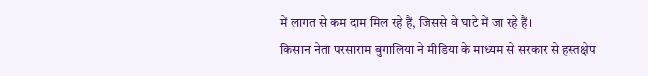में लागत से कम दाम मिल रहे हैं, जिससे वे घाटे में जा रहे हैं।
किसान नेता परसाराम बुगालिया ने मीडिया के माध्यम से सरकार से हस्तक्षेप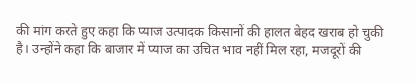की मांग करते हुए कहा कि प्याज उत्पादक किसानों की हालत बेहद खराब हो चुकी है। उन्होंने कहा कि बाजार में प्याज का उचित भाव नहीं मिल रहा, मजदूरों की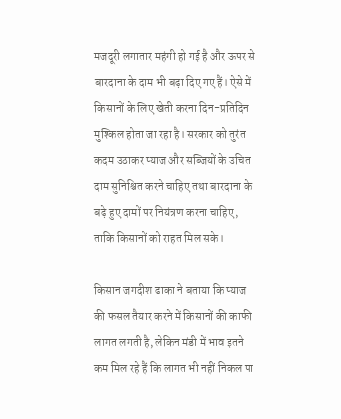मजदूरी लगातार महंगी हो गई है और ऊपर से बारदाना के दाम भी बढ़ा दिए गए हैं। ऐसे में किसानों के लिए खेती करना दिन-प्रतिदिन मुश्किल होता जा रहा है। सरकार को तुरंत कदम उठाकर प्याज और सब्जियों के उचित दाम सुनिश्चित करने चाहिए तथा बारदाना के बढ़े हुए दामों पर नियंत्रण करना चाहिए, ताकि किसानों को राहत मिल सके।

किसान जगदीश ढाका ने बताया कि प्याज की फसल तैयार करने में किसानों की काफी लागत लगती है, लेकिन मंडी में भाव इतने कम मिल रहे हैं कि लागत भी नहीं निकल पा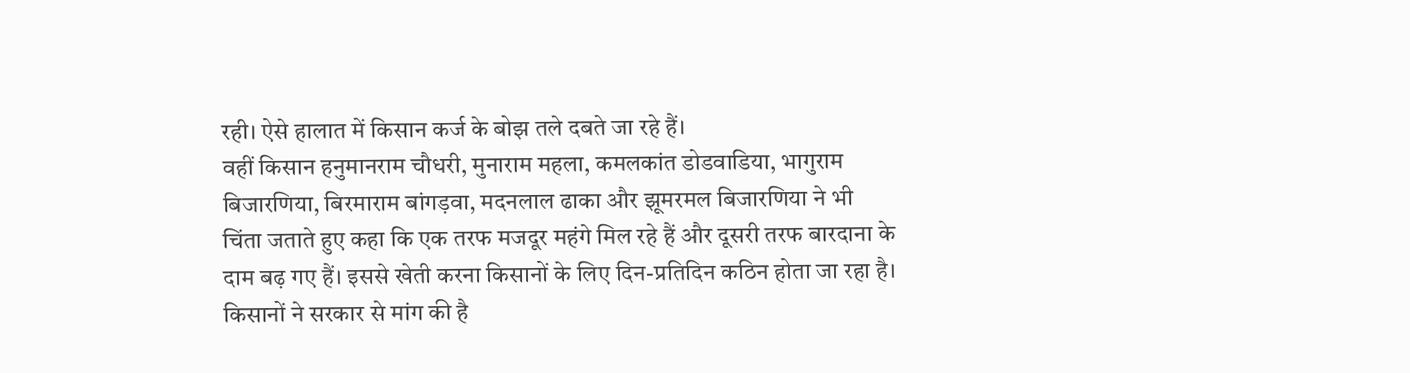रही। ऐसे हालात में किसान कर्ज के बोझ तले दबते जा रहे हैं।
वहीं किसान हनुमानराम चौधरी, मुनाराम महला, कमलकांत डोडवाडिया, भागुराम बिजारणिया, बिरमाराम बांगड़वा, मदनलाल ढाका और झूमरमल बिजारणिया ने भी चिंता जताते हुए कहा कि एक तरफ मजदूर महंगे मिल रहे हैं और दूसरी तरफ बारदाना के दाम बढ़ गए हैं। इससे खेती करना किसानों के लिए दिन-प्रतिदिन कठिन होता जा रहा है।
किसानों ने सरकार से मांग की है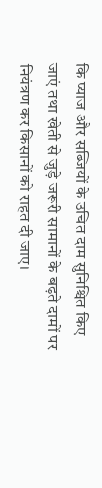कि प्याज और सब्जियों के उचित दाम सुनिश्चित किए जाएं तथा खेती से जुड़े जरूरी सामानों के बढ़ते दामों पर नियंत्रण कर किसानों को राहत दी जाए।